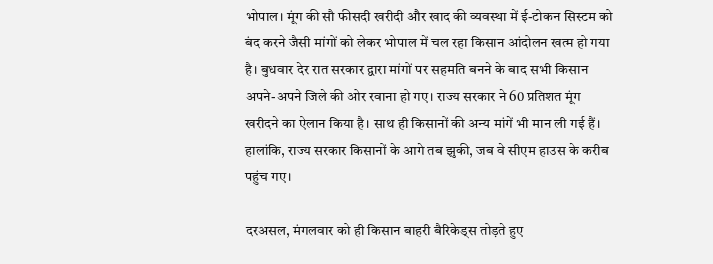भोपाल। मूंग की सौ फीसदी खरीदी और खाद की व्यवस्था में ई-टोकन सिस्टम को बंद करने जैसी मांगों को लेकर भोपाल में चल रहा किसान आंदोलन खत्म हो गया है। बुधवार देर रात सरकार द्वारा मांगों पर सहमति बनने के बाद सभी किसान अपने-अपने जिले की ओर रवाना हो गए। राज्य सरकार ने 60 प्रतिशत मूंग खरीदने का ऐलान किया है। साथ ही किसानों की अन्य मांगें भी मान ली गई हैं। हालांकि, राज्य सरकार किसानों के आगे तब झुकी, जब वे सीएम हाउस के करीब पहुंच गए।

दरअसल, मंगलवार को ही किसान बाहरी बैरिकेड्स तोड़ते हुए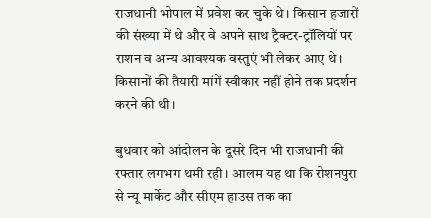राजधानी भोपाल में प्रवेश कर चुके थे। किसान हजारों की संख्या में थे और वे अपने साथ ट्रैक्टर-ट्रॉलियों पर राशन व अन्य आवश्यक वस्तुएं भी लेकर आए थे। किसानों की तैयारी मांगें स्वीकार नहीं होने तक प्रदर्शन करने की थी।

बुधवार को आंदोलन के दूसरे दिन भी राजधानी की रफ्तार लगभग थमी रही। आलम यह था कि रोशनपुरा से न्यू मार्केट और सीएम हाउस तक का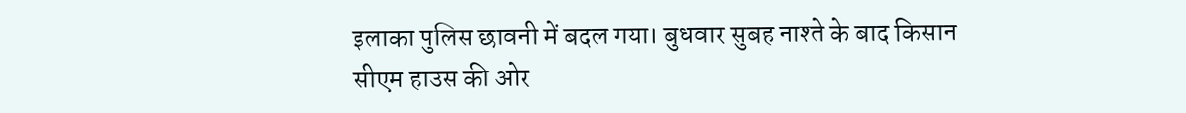इलाका पुलिस छावनी में बदल गया। बुधवार सुबह नाश्ते के बाद किसान सीएम हाउस की ओर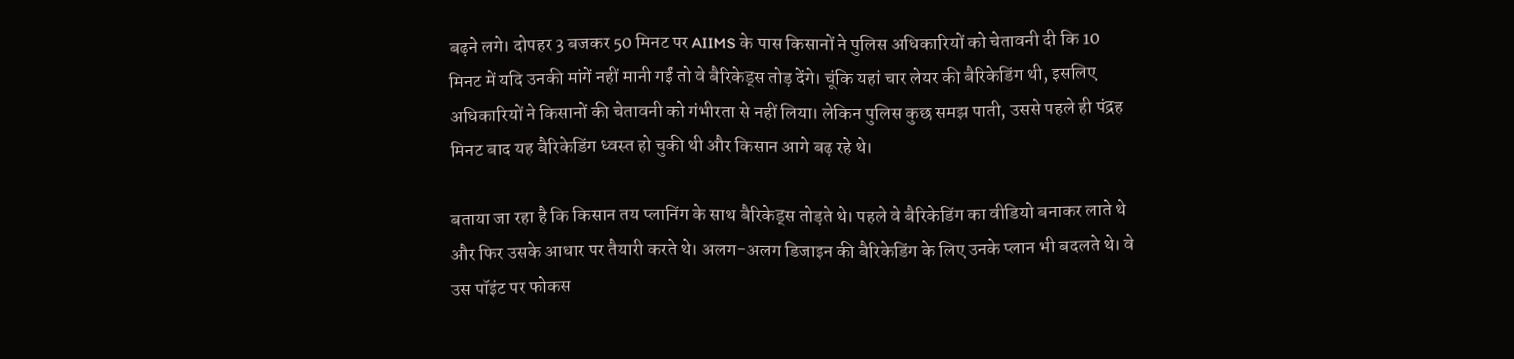बढ़ने लगे। दोपहर 3 बजकर 50 मिनट पर AIIMS के पास किसानों ने पुलिस अधिकारियों को चेतावनी दी कि 10 मिनट में यदि उनकी मांगें नहीं मानी गईं तो वे बैरिकेड्स तोड़ देंगे। चूंकि यहां चार लेयर की बैरिकेडिंग थी, इसलिए अधिकारियों ने किसानों की चेतावनी को गंभीरता से नहीं लिया। लेकिन पुलिस कुछ समझ पाती, उससे पहले ही पंद्रह मिनट बाद यह बैरिकेडिंग ध्वस्त हो चुकी थी और किसान आगे बढ़ रहे थे।

बताया जा रहा है कि किसान तय प्लानिंग के साथ बैरिकेड्स तोड़ते थे। पहले वे बैरिकेडिंग का वीडियो बनाकर लाते थे और फिर उसके आधार पर तैयारी करते थे। अलग-अलग डिजाइन की बैरिकेडिंग के लिए उनके प्लान भी बदलते थे। वे उस पॉइंट पर फोकस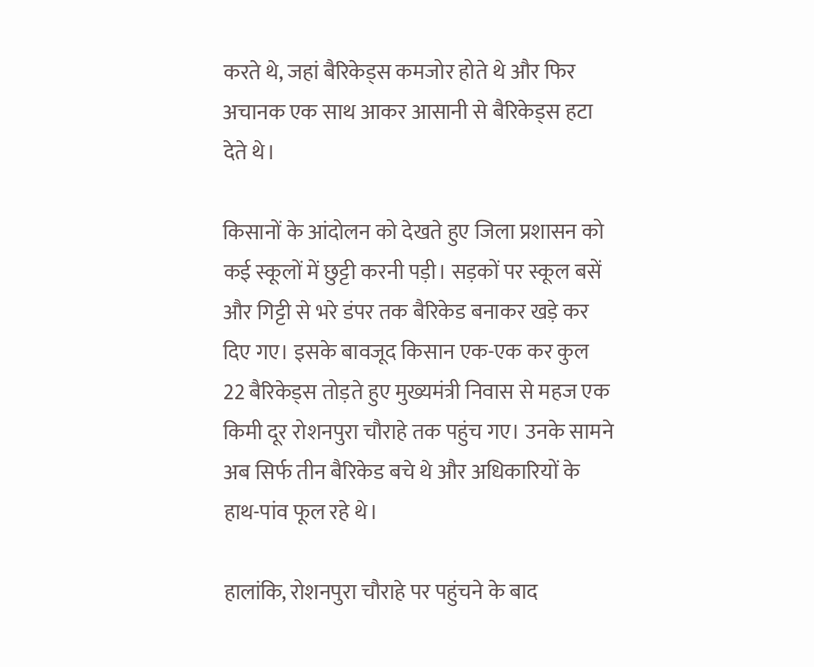करते थे, जहां बैरिकेड्स कमजोर होते थे और फिर अचानक एक साथ आकर आसानी से बैरिकेड्स हटा देते थे।

किसानों के आंदोलन को देखते हुए जिला प्रशासन को कई स्कूलों में छुट्टी करनी पड़ी। सड़कों पर स्कूल बसें और गिट्टी से भरे डंपर तक बैरिकेड बनाकर खड़े कर दिए गए। इसके बावजूद किसान एक-एक कर कुल 22 बैरिकेड्स तोड़ते हुए मुख्यमंत्री निवास से महज एक किमी दूर रोशनपुरा चौराहे तक पहुंच गए। उनके सामने अब सिर्फ तीन बैरिकेड बचे थे और अधिकारियों के हाथ-पांव फूल रहे थे।

हालांकि, रोशनपुरा चौराहे पर पहुंचने के बाद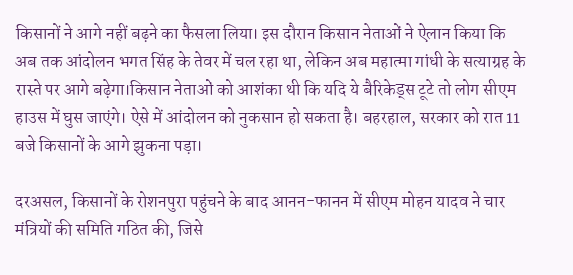किसानों ने आगे नहीं बढ़ने का फैसला लिया। इस दौरान किसान नेताओं ने ऐलान किया कि अब तक आंदोलन भगत सिंह के तेवर में चल रहा था, लेकिन अब महात्मा गांधी के सत्याग्रह के रास्ते पर आगे बढ़ेगा।किसान नेताओं को आशंका थी कि यदि ये बैरिकेड्स टूटे तो लोग सीएम हाउस में घुस जाएंगे। ऐसे में आंदोलन को नुकसान हो सकता है। बहरहाल, सरकार को रात 11 बजे किसानों के आगे झुकना पड़ा।

दरअसल, किसानों के रोशनपुरा पहुंचने के बाद आनन-फानन में सीएम मोहन यादव ने चार मंत्रियों की समिति गठित की, जिसे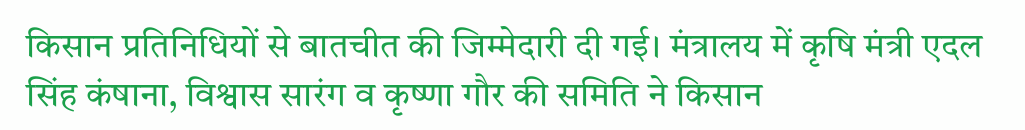किसान प्रतिनिधियों से बातचीत की जिम्मेदारी दी गई। मंत्रालय में कृषि मंत्री एदल सिंह कंषाना, विश्वास सारंग व कृष्णा गौर की समिति ने किसान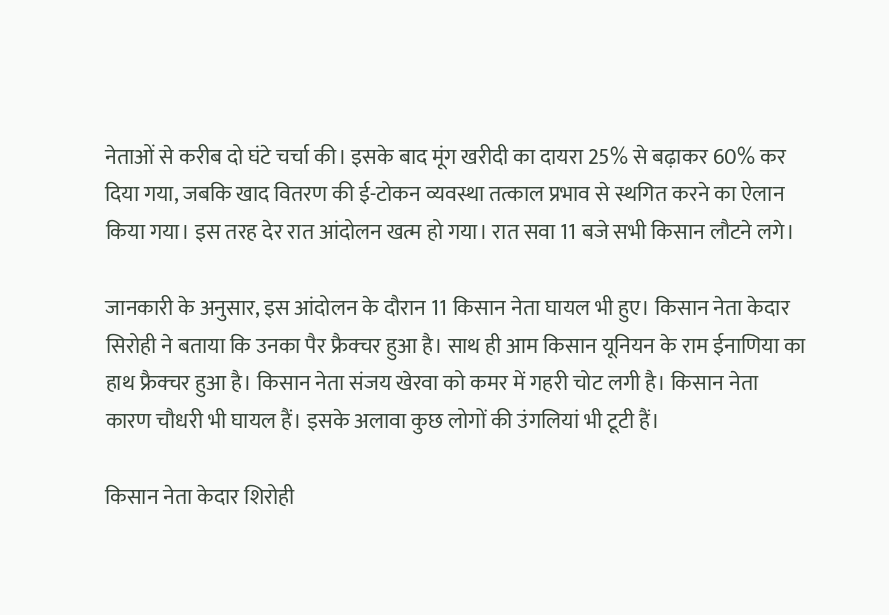नेताओं से करीब दो घंटे चर्चा की। इसके बाद मूंग खरीदी का दायरा 25% से बढ़ाकर 60% कर दिया गया, जबकि खाद वितरण की ई-टोकन व्यवस्था तत्काल प्रभाव से स्थगित करने का ऐलान किया गया। इस तरह देर रात आंदोलन खत्म हो गया। रात सवा 11 बजे सभी किसान लौटने लगे।

जानकारी के अनुसार, इस आंदोलन के दौरान 11 किसान नेता घायल भी हुए। किसान नेता केदार सिरोही ने बताया कि उनका पैर फ्रैक्चर हुआ है। साथ ही आम किसान यूनियन के राम ईनाणिया का हाथ फ्रैक्चर हुआ है। किसान नेता संजय खेरवा को कमर में गहरी चोट लगी है। किसान नेता कारण चौधरी भी घायल हैं। इसके अलावा कुछ लोगों की उंगलियां भी टूटी हैं।

किसान नेता केदार शिरोही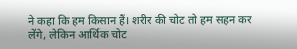ने कहा कि हम किसान हैं। शरीर की चोट तो हम सहन कर लेंगे, लेकिन आर्थिक चोट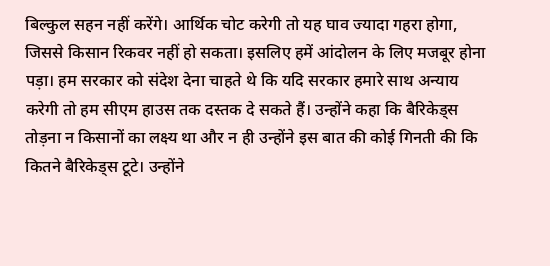बिल्कुल सहन नहीं करेंगे। आर्थिक चोट करेगी तो यह घाव ज्यादा गहरा होगा, जिससे किसान रिकवर नहीं हो सकता। इसलिए हमें आंदोलन के लिए मजबूर होना पड़ा। हम सरकार को संदेश देना चाहते थे कि यदि सरकार हमारे साथ अन्याय करेगी तो हम सीएम हाउस तक दस्तक दे सकते हैं। उन्होंने कहा कि बैरिकेड्स तोड़ना न किसानों का लक्ष्य था और न ही उन्होंने इस बात की कोई गिनती की कि कितने बैरिकेड्स टूटे। उन्होंने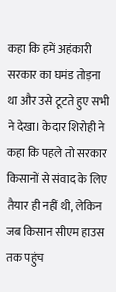कहा कि हमें अहंकारी सरकार का घमंड तोड़ना था और उसे टूटते हुए सभी ने देखा। केदार शिरोही ने कहा कि पहले तो सरकार किसानों से संवाद के लिए तैयार ही नहीं थी, लेकिन जब किसान सीएम हाउस तक पहुंच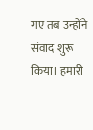गए तब उन्होंने संवाद शुरू किया। हमारी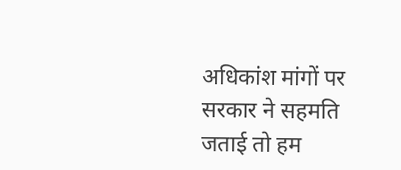अधिकांश मांगों पर सरकार ने सहमति जताई तो हम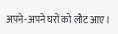अपने-अपने घरों को लौट आए।